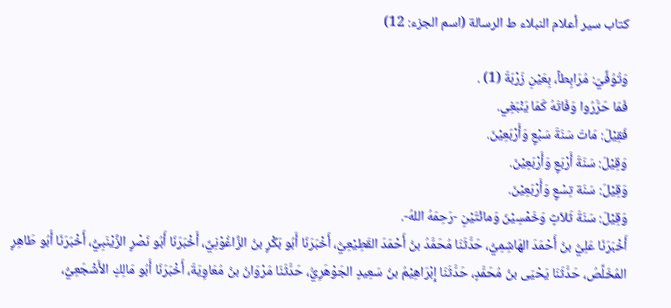كتاب سير أعلام النبلاء ط الرسالة (اسم الجزء: 12)

وَتُوُفِّيَ: مُرَابِطاً، بِعَيْنِ زَرْبَةَ (1) .
فَمَا حَرَّرُوا وَفَاتَهُ كَمَا يَنْبَغِي.
فَقِيْلَ: مَاتَ سَنَةَ سَبْعٍ وَأَرْبَعِيْنَ.
وَقِيْلَ: سَنَةَ أَرْبَعٍ وَأَرْبَعِيْنَ.
وَقِيْلَ: سَنَة تِسْعٍ وَأَرْبَعِيْنَ.
وَقِيْلَ: سَنَةَ ثَلاَثٍ وَخَمْسِيْنَ وَمائَتَيْنِ -رَحِمَهُ اللهُ-.
أَخْبَرَنَا عَلِيُّ بنُ أَحْمَدَ الهَاشِمِيُّ، حَدَّثَنَا مُحَمَّدُ بنُ أَحْمَدَ القَطِيْعِيُّ، أَخْبَرَنَا أَبُو بَكْرٍ بنُ الزَّاغُوْنِيِّ، أَخْبَرَنَا أَبُو نَصْرٍ الزَّيْنَبِيُّ، أَخْبَرَنَا أَبُو طَاهِرٍ المُخَلِّصُ، حَدَّثَنَا يَحْيَى بنُ مُحَمَّدٍ، حَدَّثَنَا إِبْرَاهِيْمُ بنُ سَعِيدٍ الجَوْهَرِيُّ، حَدَّثَنَا مَرْوَانُ بنُ مُعَاوِيَةَ، أَخْبَرَنَا أَبُو مَالِكٍ الأَشْجَعِيُّ،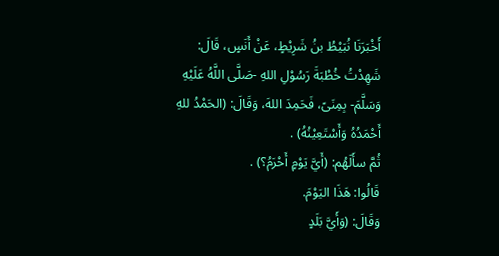أَخْبَرَنَا نُبَيْطُ بنُ شَرِيْطٍ، عَنْ أَنَسٍ، قَالَ:
شَهِدْتُ خُطْبَةَ رَسُوْلِ اللهِ -صَلَّى اللَّهُ عَلَيْهِ وَسَلَّمَ- بِمِنَىً، فَحَمِدَ اللهَ، وَقَالَ: (الحَمْدُ للهِ أَحْمَدُهُ وَأَسْتَعِيْنُهُ) .
ثُمَّ سأَلَهُم: (أَيَّ يَوْمٍ أَحْرَمُ؟) .
قَالُوا: هَذَا اليَوْمَ.
وَقَالَ: (وَأَيَّ بَلَدٍ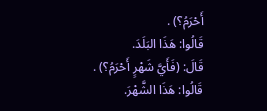أَحْرَمُ؟) .
قَالُوا: هَذَا البَلَدَ.
قَالَ: (فَأَيَّ شَهْرٍ أَحْرَمُ؟) .
قَالُوا: هَذَا الشَّهْرَ.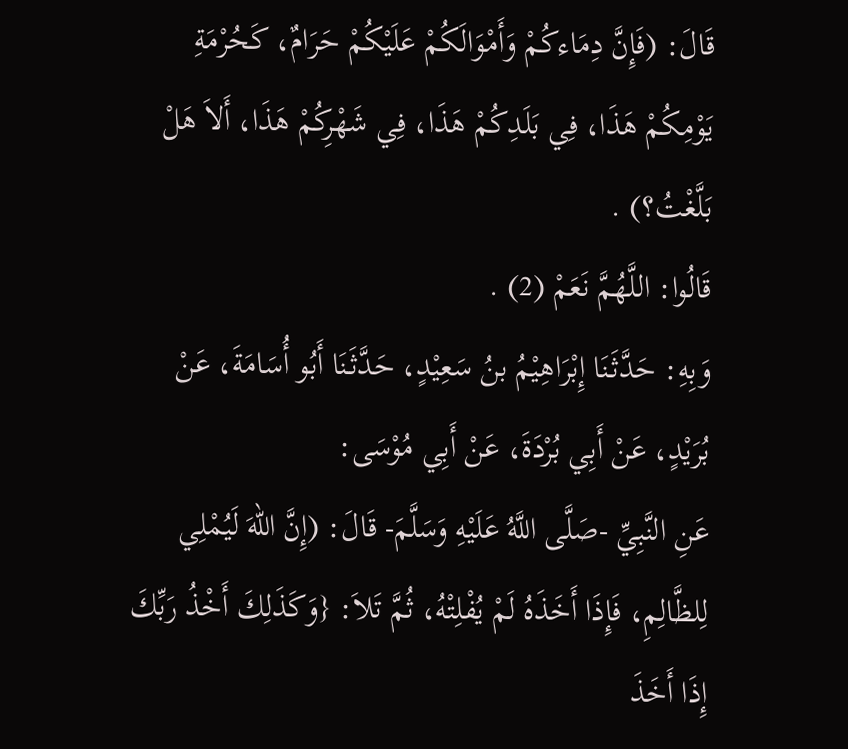قَالَ: (فَإِنَّ دِمَاءكُمْ وَأَمْوَالَكُمْ عَلَيْكُمْ حَرَامٌ، كَحُرْمَةِ يَوْمِكُمْ هَذَا، فِي بَلَدِكُمْ هَذَا، فِي شَهْرِكُمْ هَذَا، أَلاَ هَلْ بَلَّغْتُ؟) .
قَالُوا: اللَّهُمَّ نَعَمْ (2) .
وَبِهِ: حَدَّثَنَا إِبْرَاهِيْمُ بنُ سَعِيْدٍ، حَدَّثَنَا أَبُو أُسَامَةَ، عَنْ بُرَيْدٍ، عَنْ أَبِي بُرْدَةَ، عَنْ أَبِي مُوْسَى:
عَنِ النَّبِيِّ -صَلَّى اللَّهُ عَلَيْهِ وَسَلَّمَ- قَالَ: (إِنَّ اللهَ لَيُمْلِي لِلظَّالِمِ، فَإِذَا أَخَذَهُ لَمْ يُفْلِتْهُ، ثُمَّ تَلاَ: {وَكَذَلِكَ أَخْذُ رَبِّكَ إِذَا أَخَذَ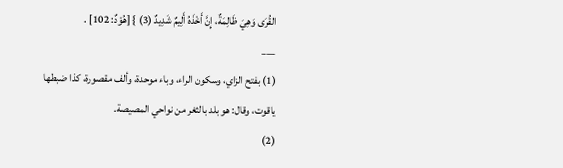القُرَى وَهِيَ ظَالِمَةٌ، إِنَّ أَخْذَهُ أَلِيمٌ شَدِيدٌ (3) } [هُوْدٌ: 102] .
___
(1) بفتح الزاي، وسكون الراء، وباء موحدة، وألف مقصورة، كذا ضبطها ياقوت، وقال: هو بلد بالثغر من نواحي المصيصة.
(2)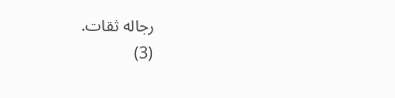رجاله ثقات.
(3)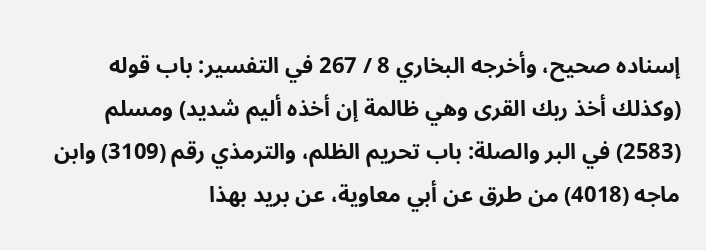إسناده صحيح، وأخرجه البخاري 8 / 267 في التفسير: باب قوله (وكذلك أخذ ربك القرى وهي ظالمة إن أخذه أليم شديد) ومسلم (2583) في البر والصلة: باب تحريم الظلم، والترمذي رقم (3109) وابن ماجه (4018) من طرق عن أبي معاوية، عن بريد بهذا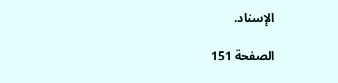الإسناد.

الصفحة 151